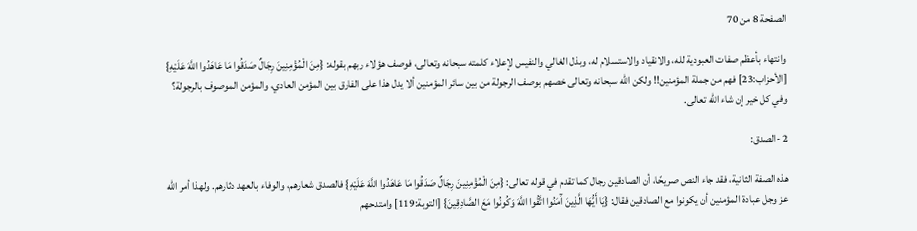الصفحة 8 من 70

وانتهاء بأعظم صفات العبودية لله، والانقياد والاستسلام له، وبذل الغالي والنفيس لإعلاء كلمته سبحانه وتعالى، فوصف هؤلاء ربهم بقوله: {مِنَ الْمُؤْمِنِينَ رِجَالٌ صَدَقُوا مَا عَاهَدُوا اللَّهَ عَلَيْهِ} [الأحزاب:23] فهم من جملة المؤمنين!! ولكن الله سبحانه وتعالى خصهم بوصف الرجولة من بين سائر المؤمنين ألا يدل هذا على الفارق بين المؤمن العادي، والمؤمن الموصوف بالرجولة؟ وفي كل خير إن شاء الله تعالى.

2 -الصدق:

هذه الصفة الثانية، فقد جاء النص صريحًا، أن الصادقين رجال كما تقدم في قوله تعالى: {مِنَ الْمُؤْمِنِينَ رِجَالٌ صَدَقُوا مَا عَاهَدُوا اللَّهَ عَلَيْهِ} فالصدق شعارهم، والوفاء بالعهد دثارهم. ولهذا أمر الله عز وجل عبادة المؤمنين أن يكونوا مع الصادقين فقال: {يَا أَيُّهَا الَّذِينَ آَمَنُوا اتَّقُوا اللَّهَ وَكُونُوا مَعَ الصَّادِقِينَ} [التوبة:119] وامتدحهم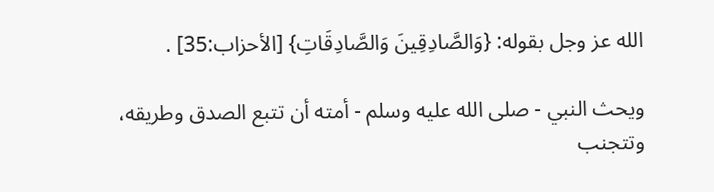الله عز وجل بقوله: {وَالصَّادِقِينَ وَالصَّادِقَاتِ} [الأحزاب:35] .

ويحث النبي - صلى الله عليه وسلم - أمته أن تتبع الصدق وطريقه، وتتجنب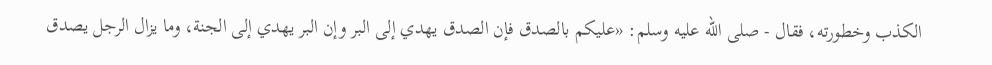الكذب وخطورته، فقال - صلى الله عليه وسلم: «عليكم بالصدق فإن الصدق يهدي إلى البر وإن البر يهدي إلى الجنة، وما يزال الرجل يصدق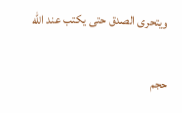ويتحرى الصدق حتى يكتب عند الله

حجم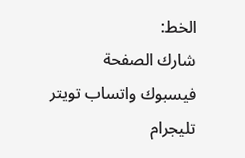الخط:
شارك الصفحة
فيسبوك واتساب تويتر تليجرام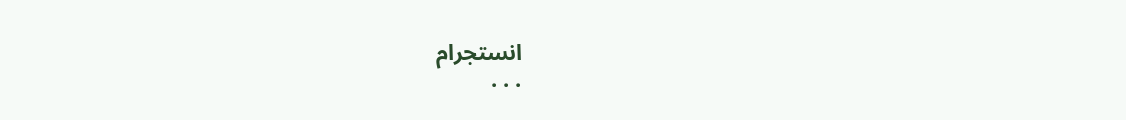انستجرام
. . .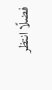فضلًا انتظر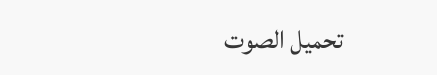تحميل الصوت